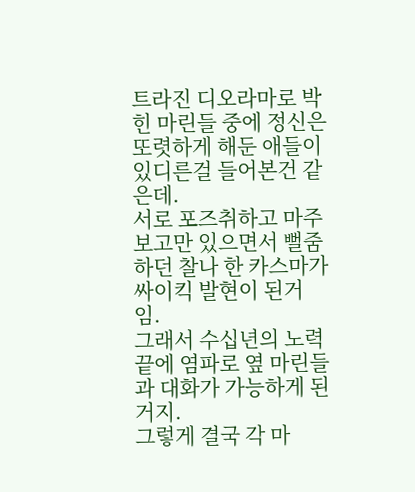트라진 디오라마로 박힌 마린들 중에 정신은 또렷하게 해둔 애들이 있디른걸 들어본건 같은데.
서로 포즈취하고 마주보고만 있으면서 뻘줌하던 찰나 한 카스마가 싸이킥 발현이 된거임.
그래서 수십년의 노력 끝에 염파로 옆 마린들과 대화가 가능하게 된거지.
그렇게 결국 각 마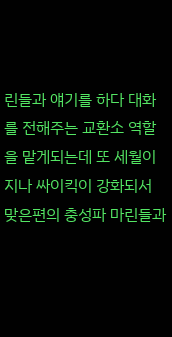린들과 얘기를 하다 대화를 전해주는 교환소 역할을 맡게되는데 또 세월이 지나 싸이킥이 강화되서 맞은편의 충성파 마린들과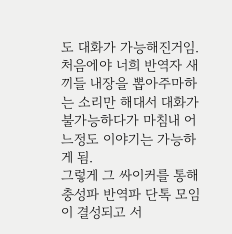도 대화가 가능해진거임.
처음에야 너희 반역자 새끼들 내장을 뽑아주마하는 소리만 해대서 대화가 불가능하다가 마침내 어느정도 이야기는 가능하게 됨.
그렇게 그 싸이커를 통해 충성파 반역파 단톡 모임이 결성되고 서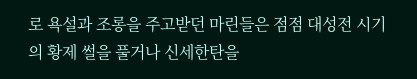로 욕설과 조롱을 주고받던 마린들은 점점 대성전 시기의 황제 썰을 풀거나 신세한탄을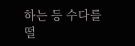하는 등 수다를 떨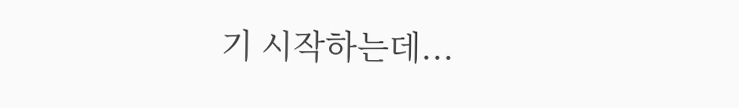기 시작하는데...